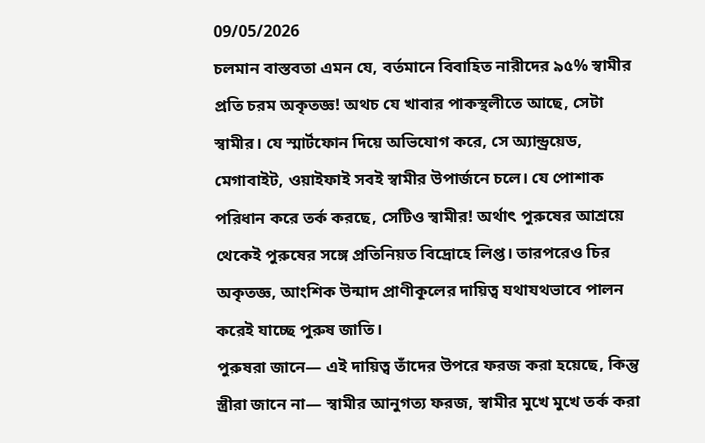09/05/2026
চলমান বাস্তবতা এমন যে, বর্তমানে বিবাহিত নারীদের ৯৫% স্বামীর প্রতি চরম অকৃতজ্ঞ! অথচ যে খাবার পাকস্থলীতে আছে, সেটা স্বামীর। যে স্মার্টফোন দিয়ে অভিযোগ করে, সে অ্যান্ড্রয়েড, মেগাবাইট, ওয়াইফাই সবই স্বামীর উপার্জনে চলে। যে পোশাক পরিধান করে তর্ক করছে, সেটিও স্বামীর! অর্থাৎ পুরুষের আশ্রয়ে থেকেই পুরুষের সঙ্গে প্রতিনিয়ত বিদ্রোহে লিপ্ত। তারপরেও চির অকৃতজ্ঞ, আংশিক উন্মাদ প্রাণীকূলের দায়িত্ব যথাযথভাবে পালন করেই যাচ্ছে পুরুষ জাতি।
পুরুষরা জানে— এই দায়িত্ব তাঁদের উপরে ফরজ করা হয়েছে, কিন্তু স্ত্রীরা জানে না— স্বামীর আনুগত্য ফরজ, স্বামীর মুখে মুখে তর্ক করা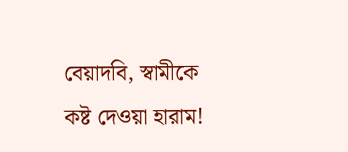বেয়াদবি, স্বামীকে কষ্ট দেওয়া হারাম!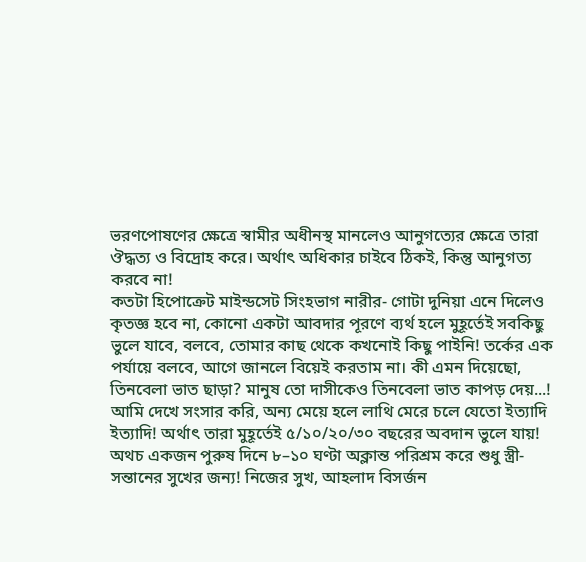ভরণপোষণের ক্ষেত্রে স্বামীর অধীনস্থ মানলেও আনুগত্যের ক্ষেত্রে তারা ঔদ্ধত্য ও বিদ্রোহ করে। অর্থাৎ অধিকার চাইবে ঠিকই, কিন্তু আনুগত্য করবে না!
কতটা হিপোক্রেট মাইন্ডসেট সিংহভাগ নারীর- গোটা দুনিয়া এনে দিলেও কৃতজ্ঞ হবে না, কোনো একটা আবদার পূরণে ব্যর্থ হলে মুহূর্তেই সবকিছু ভুলে যাবে, বলবে, তোমার কাছ থেকে কখনোই কিছু পাইনি! তর্কের এক পর্যায়ে বলবে, আগে জানলে বিয়েই করতাম না। কী এমন দিয়েছো, তিনবেলা ভাত ছাড়া? মানুষ তো দাসীকেও তিনবেলা ভাত কাপড় দেয়...! আমি দেখে সংসার করি, অন্য মেয়ে হলে লাথি মেরে চলে যেতো ইত্যাদি ইত্যাদি! অর্থাৎ তারা মুহূর্তেই ৫/১০/২০/৩০ বছরের অবদান ভুলে যায়! অথচ একজন পুরুষ দিনে ৮–১০ ঘণ্টা অক্লান্ত পরিশ্রম করে শুধু স্ত্রী-সন্তানের সুখের জন্য! নিজের সুখ, আহলাদ বিসর্জন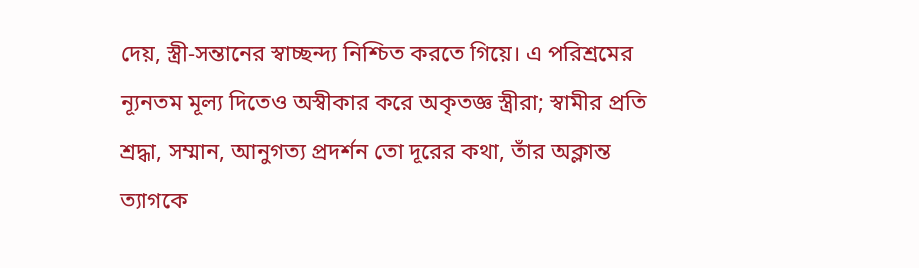দেয়, স্ত্রী-সন্তানের স্বাচ্ছন্দ্য নিশ্চিত করতে গিয়ে। এ পরিশ্রমের ন্যূনতম মূল্য দিতেও অস্বীকার করে অকৃতজ্ঞ স্ত্রীরা; স্বামীর প্রতি শ্রদ্ধা, সম্মান, আনুগত্য প্রদর্শন তো দূরের কথা, তাঁর অক্লান্ত ত্যাগকে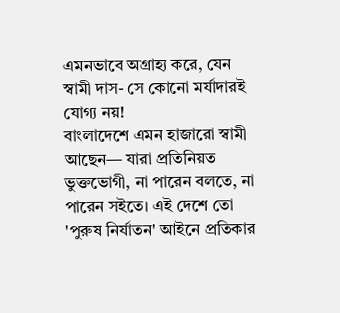এমনভাবে অগ্রাহ্য করে, যেন স্বামী দাস- সে কোনো মর্যাদারই যোগ্য নয়!
বাংলাদেশে এমন হাজারো স্বামী আছেন— যারা প্রতিনিয়ত ভুক্তভোগী, না পারেন বলতে, না পারেন সইতে। এই দেশে তো 'পুরুষ নির্যাতন' আইনে প্রতিকার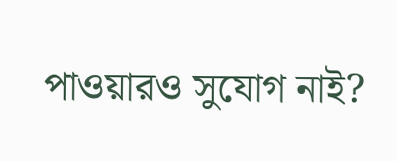পাওয়ারও সুযোগ নাই?